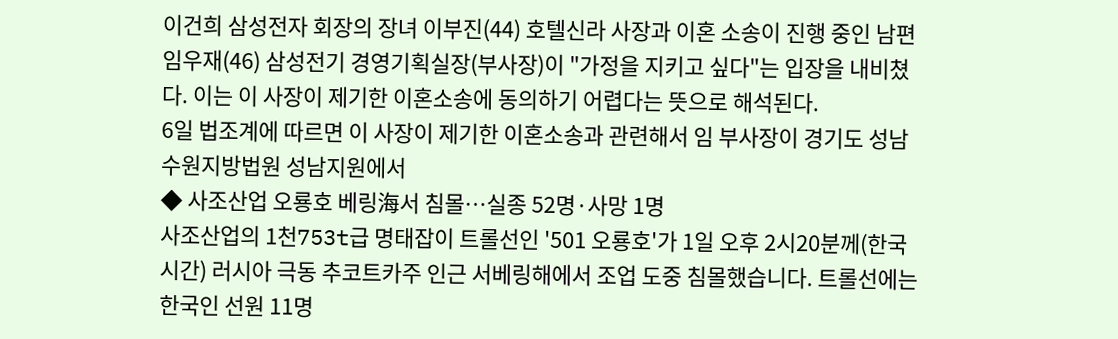이건희 삼성전자 회장의 장녀 이부진(44) 호텔신라 사장과 이혼 소송이 진행 중인 남편 임우재(46) 삼성전기 경영기획실장(부사장)이 "가정을 지키고 싶다"는 입장을 내비쳤다. 이는 이 사장이 제기한 이혼소송에 동의하기 어렵다는 뜻으로 해석된다.
6일 법조계에 따르면 이 사장이 제기한 이혼소송과 관련해서 임 부사장이 경기도 성남 수원지방법원 성남지원에서
◆ 사조산업 오룡호 베링海서 침몰…실종 52명·사망 1명
사조산업의 1천753t급 명태잡이 트롤선인 '501 오룡호'가 1일 오후 2시20분께(한국시간) 러시아 극동 추코트카주 인근 서베링해에서 조업 도중 침몰했습니다. 트롤선에는 한국인 선원 11명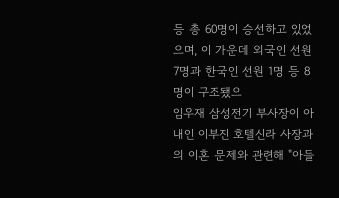등 총 60명이 승선하고 있었으며, 이 가운데 외국인 선원 7명과 한국인 선원 1명 등 8명이 구조됐으
임우재 삼성전기 부사장이 아내인 이부진 호텔신라 사장과의 이혼 문제와 관련해 "아들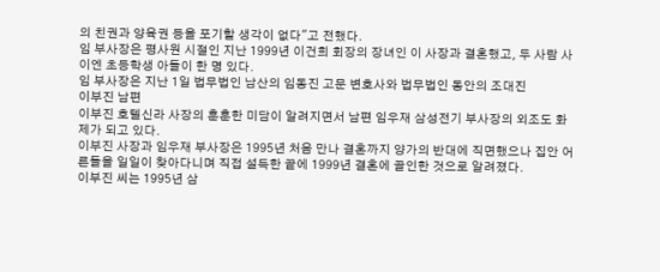의 친권과 양육권 등을 포기할 생각이 없다"고 전했다.
임 부사장은 평사원 시절인 지난 1999년 이건희 회장의 장녀인 이 사장과 결혼했고, 두 사람 사이엔 초등학생 아들이 한 명 있다.
임 부사장은 지난 1일 법무법인 남산의 임동진 고문 변호사와 법무법인 동안의 조대진
이부진 남편
이부진 호텔신라 사장의 훈훈한 미담이 알려지면서 남편 임우재 삼성전기 부사장의 외조도 화제가 되고 있다.
이부진 사장과 임우재 부사장은 1995년 처음 만나 결혼까지 양가의 반대에 직면했으나 집안 어른들을 일일이 찾아다니며 직접 설득한 끝에 1999년 결혼에 골인한 것으로 알려졌다.
이부진 씨는 1995년 삼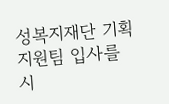성복지재단 기획지원팀 입사를 시